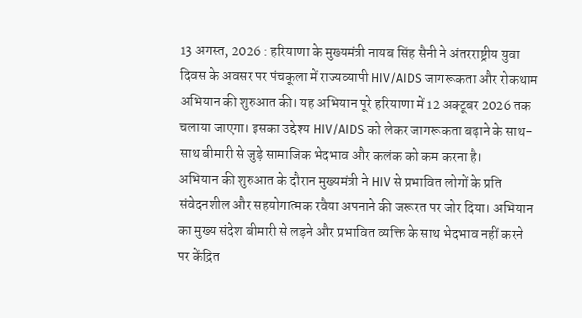13 अगस्त, 2026 : हरियाणा के मुख्यमंत्री नायब सिंह सैनी ने अंतरराष्ट्रीय युवा दिवस के अवसर पर पंचकूला में राज्यव्यापी HIV/AIDS जागरूकता और रोकथाम अभियान की शुरुआत की। यह अभियान पूरे हरियाणा में 12 अक्टूबर 2026 तक चलाया जाएगा। इसका उद्देश्य HIV/AIDS को लेकर जागरूकता बढ़ाने के साथ-साथ बीमारी से जुड़े सामाजिक भेदभाव और कलंक को कम करना है।
अभियान की शुरुआत के दौरान मुख्यमंत्री ने HIV से प्रभावित लोगों के प्रति संवेदनशील और सहयोगात्मक रवैया अपनाने की जरूरत पर जोर दिया। अभियान का मुख्य संदेश बीमारी से लड़ने और प्रभावित व्यक्ति के साथ भेदभाव नहीं करने पर केंद्रित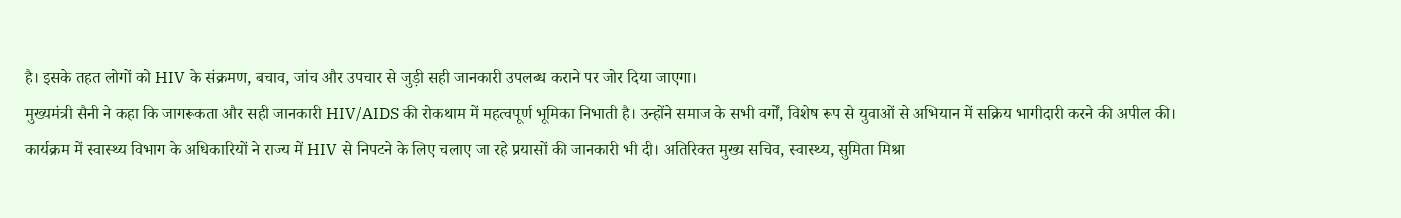है। इसके तहत लोगों को HIV के संक्रमण, बचाव, जांच और उपचार से जुड़ी सही जानकारी उपलब्ध कराने पर जोर दिया जाएगा।
मुख्यमंत्री सैनी ने कहा कि जागरूकता और सही जानकारी HIV/AIDS की रोकथाम में महत्वपूर्ण भूमिका निभाती है। उन्होंने समाज के सभी वर्गों, विशेष रूप से युवाओं से अभियान में सक्रिय भागीदारी करने की अपील की।
कार्यक्रम में स्वास्थ्य विभाग के अधिकारियों ने राज्य में HIV से निपटने के लिए चलाए जा रहे प्रयासों की जानकारी भी दी। अतिरिक्त मुख्य सचिव, स्वास्थ्य, सुमिता मिश्रा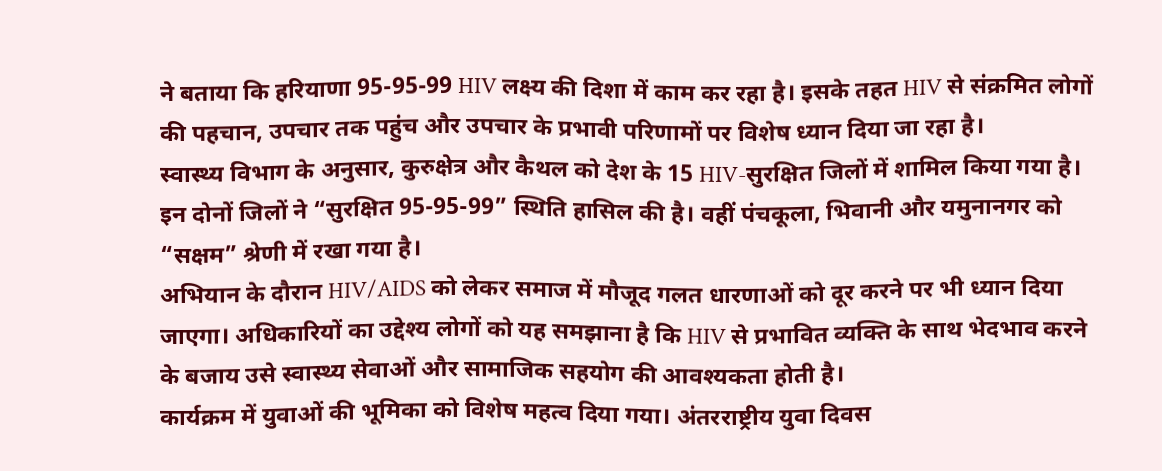ने बताया कि हरियाणा 95-95-99 HIV लक्ष्य की दिशा में काम कर रहा है। इसके तहत HIV से संक्रमित लोगों की पहचान, उपचार तक पहुंच और उपचार के प्रभावी परिणामों पर विशेष ध्यान दिया जा रहा है।
स्वास्थ्य विभाग के अनुसार, कुरुक्षेत्र और कैथल को देश के 15 HIV-सुरक्षित जिलों में शामिल किया गया है। इन दोनों जिलों ने “सुरक्षित 95-95-99” स्थिति हासिल की है। वहीं पंचकूला, भिवानी और यमुनानगर को “सक्षम” श्रेणी में रखा गया है।
अभियान के दौरान HIV/AIDS को लेकर समाज में मौजूद गलत धारणाओं को दूर करने पर भी ध्यान दिया जाएगा। अधिकारियों का उद्देश्य लोगों को यह समझाना है कि HIV से प्रभावित व्यक्ति के साथ भेदभाव करने के बजाय उसे स्वास्थ्य सेवाओं और सामाजिक सहयोग की आवश्यकता होती है।
कार्यक्रम में युवाओं की भूमिका को विशेष महत्व दिया गया। अंतरराष्ट्रीय युवा दिवस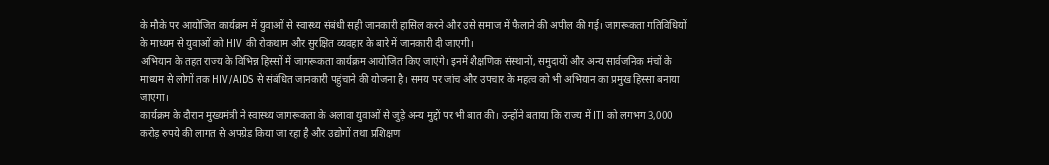के मौके पर आयोजित कार्यक्रम में युवाओं से स्वास्थ्य संबंधी सही जानकारी हासिल करने और उसे समाज में फैलाने की अपील की गई। जागरूकता गतिविधियों के माध्यम से युवाओं को HIV की रोकथाम और सुरक्षित व्यवहार के बारे में जानकारी दी जाएगी।
अभियान के तहत राज्य के विभिन्न हिस्सों में जागरूकता कार्यक्रम आयोजित किए जाएंगे। इनमें शैक्षणिक संस्थानों, समुदायों और अन्य सार्वजनिक मंचों के माध्यम से लोगों तक HIV/AIDS से संबंधित जानकारी पहुंचाने की योजना है। समय पर जांच और उपचार के महत्व को भी अभियान का प्रमुख हिस्सा बनाया जाएगा।
कार्यक्रम के दौरान मुख्यमंत्री ने स्वास्थ्य जागरूकता के अलावा युवाओं से जुड़े अन्य मुद्दों पर भी बात की। उन्होंने बताया कि राज्य में ITI को लगभग 3,000 करोड़ रुपये की लागत से अपग्रेड किया जा रहा है और उद्योगों तथा प्रशिक्षण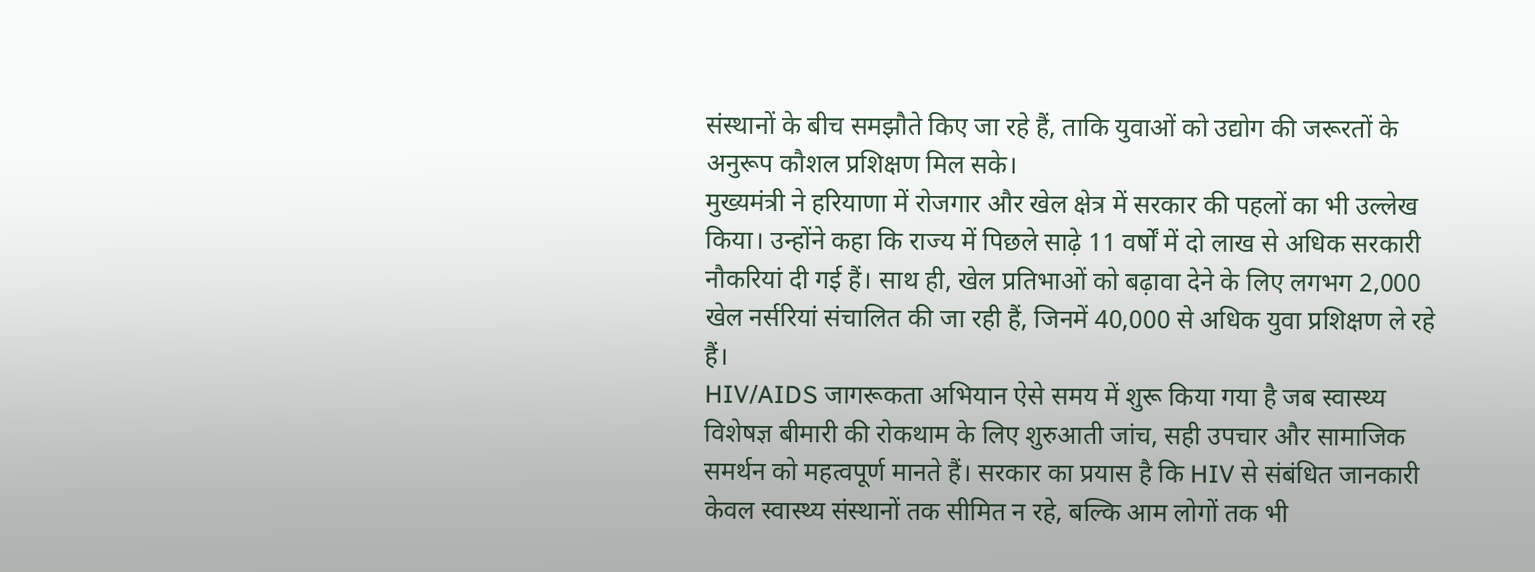संस्थानों के बीच समझौते किए जा रहे हैं, ताकि युवाओं को उद्योग की जरूरतों के अनुरूप कौशल प्रशिक्षण मिल सके।
मुख्यमंत्री ने हरियाणा में रोजगार और खेल क्षेत्र में सरकार की पहलों का भी उल्लेख किया। उन्होंने कहा कि राज्य में पिछले साढ़े 11 वर्षों में दो लाख से अधिक सरकारी नौकरियां दी गई हैं। साथ ही, खेल प्रतिभाओं को बढ़ावा देने के लिए लगभग 2,000 खेल नर्सरियां संचालित की जा रही हैं, जिनमें 40,000 से अधिक युवा प्रशिक्षण ले रहे हैं।
HIV/AIDS जागरूकता अभियान ऐसे समय में शुरू किया गया है जब स्वास्थ्य विशेषज्ञ बीमारी की रोकथाम के लिए शुरुआती जांच, सही उपचार और सामाजिक समर्थन को महत्वपूर्ण मानते हैं। सरकार का प्रयास है कि HIV से संबंधित जानकारी केवल स्वास्थ्य संस्थानों तक सीमित न रहे, बल्कि आम लोगों तक भी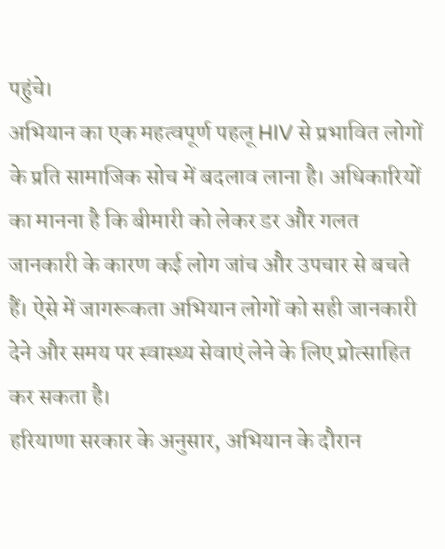पहुंचे।
अभियान का एक महत्वपूर्ण पहलू HIV से प्रभावित लोगों के प्रति सामाजिक सोच में बदलाव लाना है। अधिकारियों का मानना है कि बीमारी को लेकर डर और गलत जानकारी के कारण कई लोग जांच और उपचार से बचते हैं। ऐसे में जागरूकता अभियान लोगों को सही जानकारी देने और समय पर स्वास्थ्य सेवाएं लेने के लिए प्रोत्साहित कर सकता है।
हरियाणा सरकार के अनुसार, अभियान के दौरान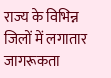राज्य के विभिन्न जिलों में लगातार जागरूकता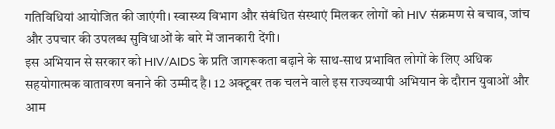गतिविधियां आयोजित की जाएंगी। स्वास्थ्य विभाग और संबंधित संस्थाएं मिलकर लोगों को HIV संक्रमण से बचाव, जांच और उपचार की उपलब्ध सुविधाओं के बारे में जानकारी देंगी।
इस अभियान से सरकार को HIV/AIDS के प्रति जागरूकता बढ़ाने के साथ-साथ प्रभावित लोगों के लिए अधिक सहयोगात्मक वातावरण बनाने की उम्मीद है। 12 अक्टूबर तक चलने वाले इस राज्यव्यापी अभियान के दौरान युवाओं और आम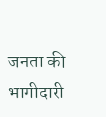जनता की भागीदारी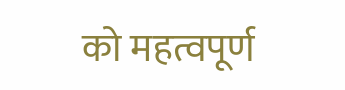को महत्वपूर्ण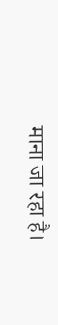माना जा रहा है।